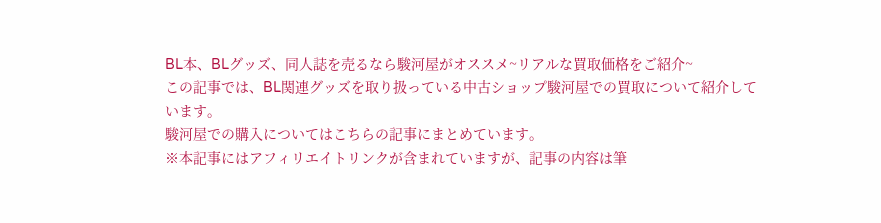BL本、BLグッズ、同人誌を売るなら駿河屋がオススメ~リアルな買取価格をご紹介~
この記事では、BL関連グッズを取り扱っている中古ショップ駿河屋での買取について紹介しています。
駿河屋での購入についてはこちらの記事にまとめています。
※本記事にはアフィリエイトリンクが含まれていますが、記事の内容は筆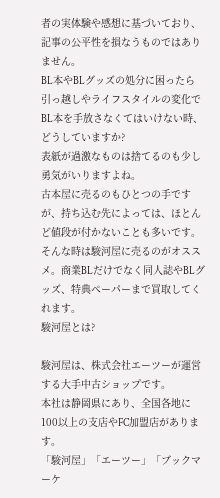者の実体験や感想に基づいており、記事の公平性を損なうものではありません。
BL本やBLグッズの処分に困ったら
引っ越しやライフスタイルの変化でBL本を手放さなくてはいけない時、どうしていますか?
表紙が過激なものは捨てるのも少し勇気がいりますよね。
古本屋に売るのもひとつの手ですが、持ち込む先によっては、ほとんど値段が付かないことも多いです。
そんな時は駿河屋に売るのがオススメ。商業BLだけでなく同人誌やBLグッズ、特典ペーパーまで買取してくれます。
駿河屋とは?

駿河屋は、株式会社エーツーが運営する大手中古ショップです。
本社は静岡県にあり、全国各地に100以上の支店やFC加盟店があります。
「駿河屋」「エーツー」「ブックマーケ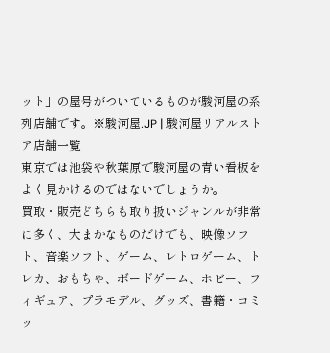ット」の屋号がついているものが駿河屋の系列店舗です。※駿河屋.JP | 駿河屋リアルストア店舗一覧
東京では池袋や秋葉原で駿河屋の青い看板をよく見かけるのではないでしょうか。
買取・販売どちらも取り扱いジャンルが非常に多く、大まかなものだけでも、映像ソフト、音楽ソフト、ゲーム、レトロゲーム、トレカ、おもちゃ、ボードゲーム、ホビー、フィギュア、プラモデル、グッズ、書籍・コミッ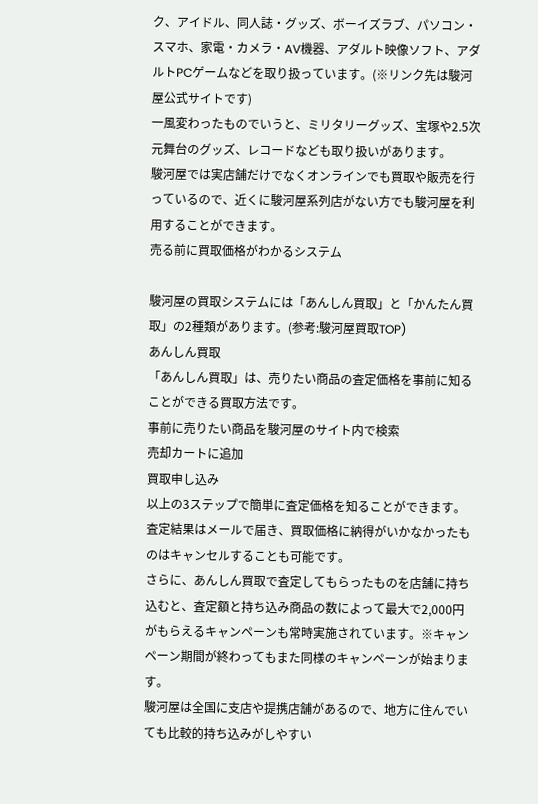ク、アイドル、同人誌・グッズ、ボーイズラブ、パソコン・スマホ、家電・カメラ・AV機器、アダルト映像ソフト、アダルトPCゲームなどを取り扱っています。(※リンク先は駿河屋公式サイトです)
一風変わったものでいうと、ミリタリーグッズ、宝塚や2.5次元舞台のグッズ、レコードなども取り扱いがあります。
駿河屋では実店舗だけでなくオンラインでも買取や販売を行っているので、近くに駿河屋系列店がない方でも駿河屋を利用することができます。
売る前に買取価格がわかるシステム

駿河屋の買取システムには「あんしん買取」と「かんたん買取」の2種類があります。(参考:駿河屋買取TOP)
あんしん買取
「あんしん買取」は、売りたい商品の査定価格を事前に知ることができる買取方法です。
事前に売りたい商品を駿河屋のサイト内で検索
売却カートに追加
買取申し込み
以上の3ステップで簡単に査定価格を知ることができます。
査定結果はメールで届き、買取価格に納得がいかなかったものはキャンセルすることも可能です。
さらに、あんしん買取で査定してもらったものを店舗に持ち込むと、査定額と持ち込み商品の数によって最大で2,000円がもらえるキャンペーンも常時実施されています。※キャンペーン期間が終わってもまた同様のキャンペーンが始まります。
駿河屋は全国に支店や提携店舗があるので、地方に住んでいても比較的持ち込みがしやすい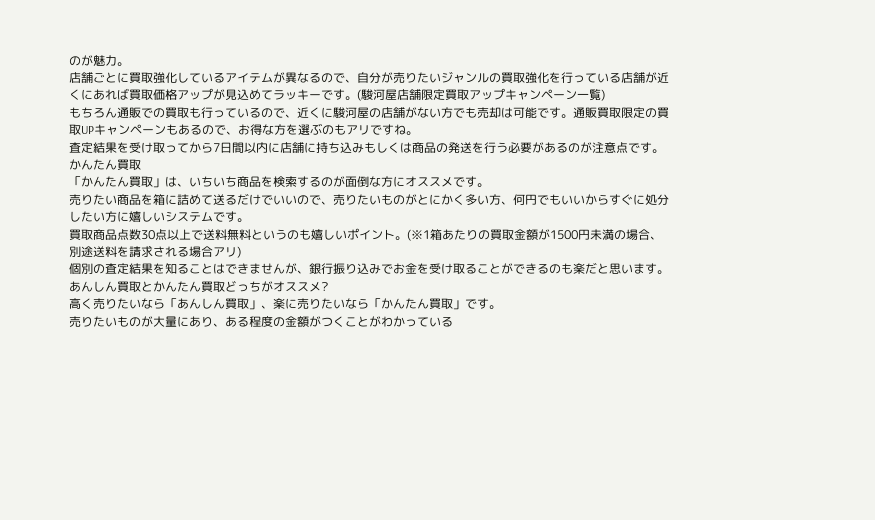のが魅力。
店舗ごとに買取強化しているアイテムが異なるので、自分が売りたいジャンルの買取強化を行っている店舗が近くにあれば買取価格アップが見込めてラッキーです。(駿河屋店舗限定買取アップキャンペーン一覧)
もちろん通販での買取も行っているので、近くに駿河屋の店舗がない方でも売却は可能です。通販買取限定の買取UPキャンペーンもあるので、お得な方を選ぶのもアリですね。
査定結果を受け取ってから7日間以内に店舗に持ち込みもしくは商品の発送を行う必要があるのが注意点です。
かんたん買取
「かんたん買取」は、いちいち商品を検索するのが面倒な方にオススメです。
売りたい商品を箱に詰めて送るだけでいいので、売りたいものがとにかく多い方、何円でもいいからすぐに処分したい方に嬉しいシステムです。
買取商品点数30点以上で送料無料というのも嬉しいポイント。(※1箱あたりの買取金額が1500円未満の場合、別途送料を請求される場合アリ)
個別の査定結果を知ることはできませんが、銀行振り込みでお金を受け取ることができるのも楽だと思います。
あんしん買取とかんたん買取どっちがオススメ?
高く売りたいなら「あんしん買取」、楽に売りたいなら「かんたん買取」です。
売りたいものが大量にあり、ある程度の金額がつくことがわかっている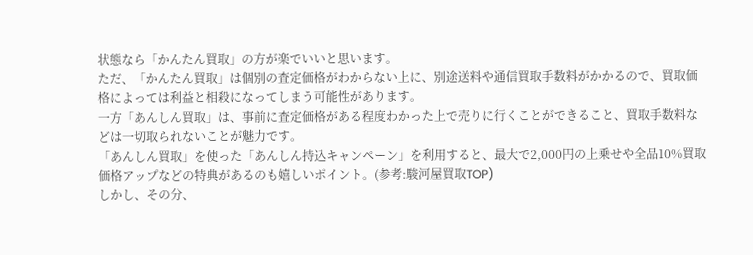状態なら「かんたん買取」の方が楽でいいと思います。
ただ、「かんたん買取」は個別の査定価格がわからない上に、別途送料や通信買取手数料がかかるので、買取価格によっては利益と相殺になってしまう可能性があります。
一方「あんしん買取」は、事前に査定価格がある程度わかった上で売りに行くことができること、買取手数料などは一切取られないことが魅力です。
「あんしん買取」を使った「あんしん持込キャンペーン」を利用すると、最大で2,000円の上乗せや全品10%買取価格アップなどの特典があるのも嬉しいポイント。(参考:駿河屋買取TOP)
しかし、その分、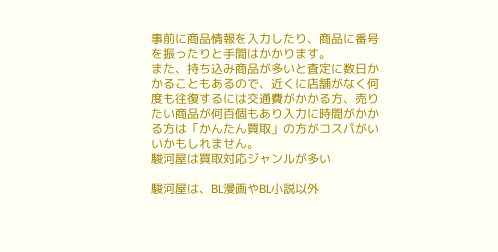事前に商品情報を入力したり、商品に番号を振ったりと手間はかかります。
また、持ち込み商品が多いと査定に数日かかることもあるので、近くに店舗がなく何度も往復するには交通費がかかる方、売りたい商品が何百個もあり入力に時間がかかる方は「かんたん買取」の方がコスパがいいかもしれません。
駿河屋は買取対応ジャンルが多い

駿河屋は、BL漫画やBL小説以外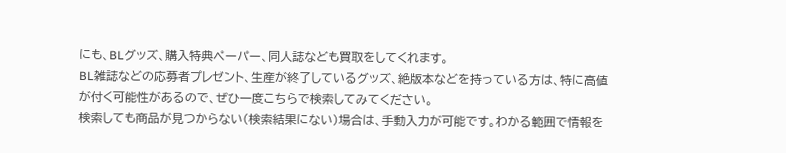にも、BLグッズ、購入特典ペーパー、同人誌なども買取をしてくれます。
BL雑誌などの応募者プレゼント、生産が終了しているグッズ、絶版本などを持っている方は、特に高値が付く可能性があるので、ぜひ一度こちらで検索してみてください。
検索しても商品が見つからない(検索結果にない)場合は、手動入力が可能です。わかる範囲で情報を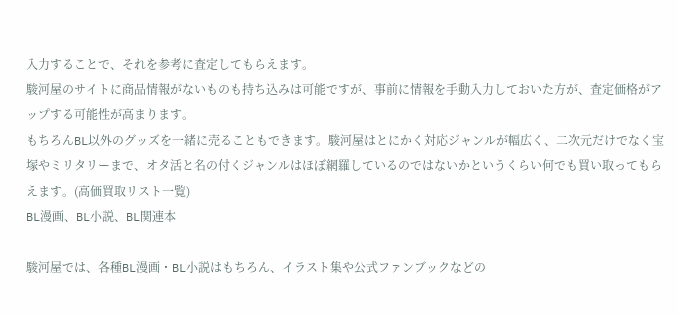入力することで、それを参考に査定してもらえます。
駿河屋のサイトに商品情報がないものも持ち込みは可能ですが、事前に情報を手動入力しておいた方が、査定価格がアップする可能性が高まります。
もちろんBL以外のグッズを一緒に売ることもできます。駿河屋はとにかく対応ジャンルが幅広く、二次元だけでなく宝塚やミリタリーまで、オタ活と名の付くジャンルはほぼ網羅しているのではないかというくらい何でも買い取ってもらえます。(高価買取リスト一覧)
BL漫画、BL小説、BL関連本

駿河屋では、各種BL漫画・BL小説はもちろん、イラスト集や公式ファンブックなどの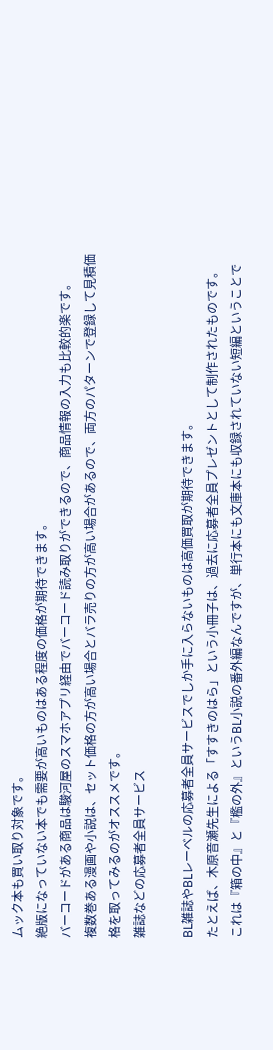ムック本も買い取り対象です。
絶版になっていない本でも需要が高いものはある程度の価格が期待できます。
バーコードがある商品は駿河屋のスマホアプリ経由でバーコード読み取りができるので、商品情報の入力も比較的楽です。
複数巻ある漫画や小説は、セット価格の方が高い場合とバラ売りの方が高い場合があるので、両方のパターンで登録して見積価格を取ってみるのがオススメです。
雑誌などの応募者全員サービス

BL雑誌やBLレーベルの応募者全員サービスでしか手に入らないものは高価買取が期待できます。
たとえば、木原音瀬先生による「すすきのはら」という小冊子は、過去に応募者全員プレゼントとして制作されたものです。
これは『箱の中』と『檻の外』というBL小説の番外編なんですが、単行本にも文庫本にも収録されていない短編ということで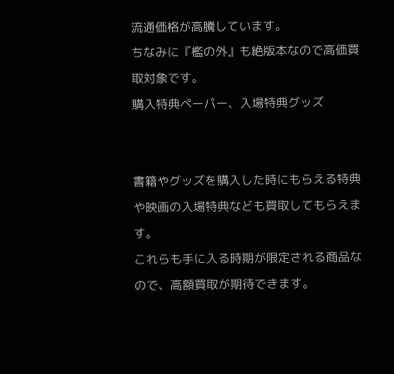流通価格が高騰しています。
ちなみに『檻の外』も絶版本なので高価買取対象です。
購入特典ペーパー、入場特典グッズ


書籍やグッズを購入した時にもらえる特典や映画の入場特典なども買取してもらえます。
これらも手に入る時期が限定される商品なので、高額買取が期待できます。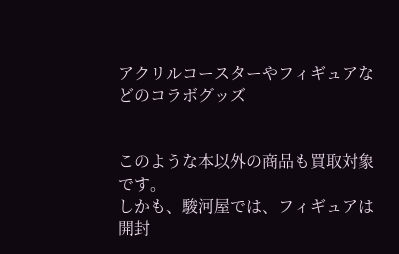アクリルコースターやフィギュアなどのコラボグッズ


このような本以外の商品も買取対象です。
しかも、駿河屋では、フィギュアは開封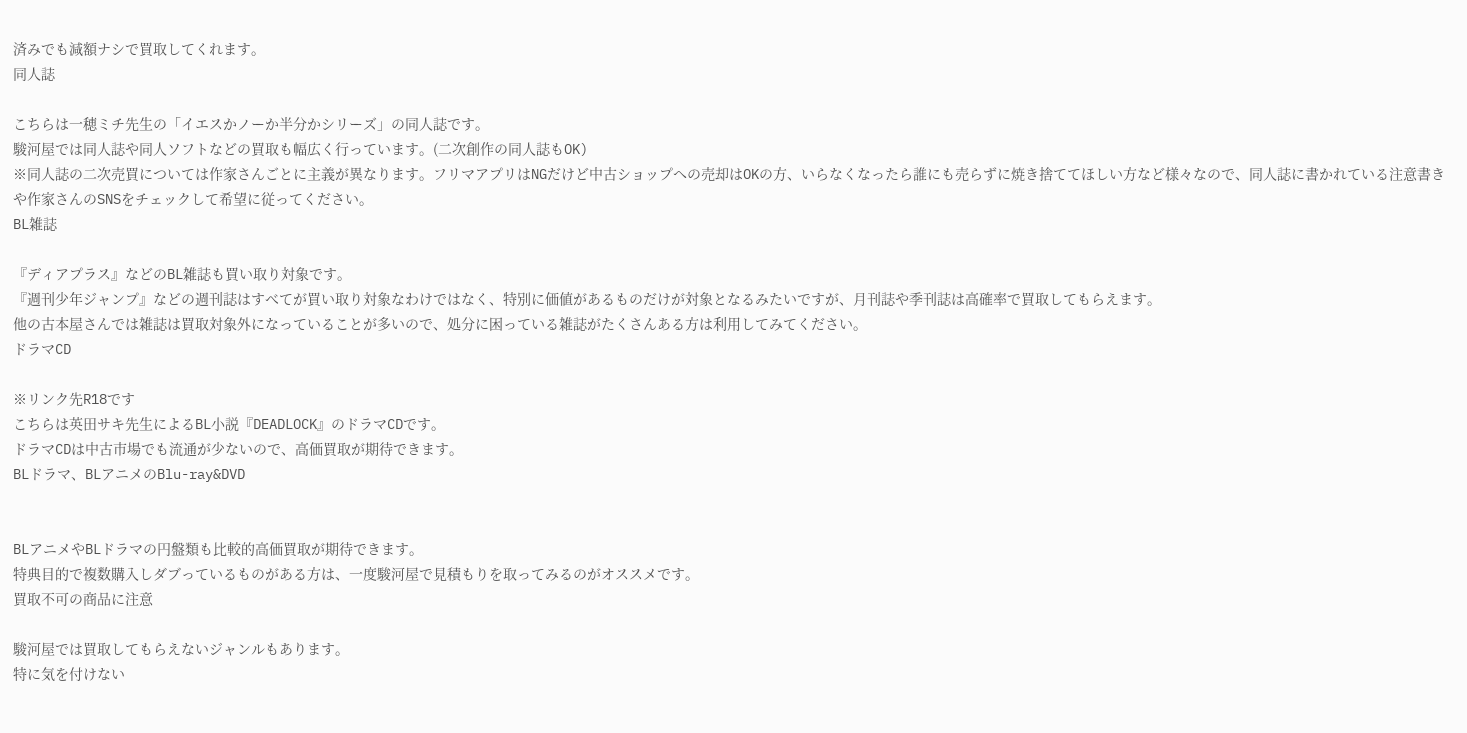済みでも減額ナシで買取してくれます。
同人誌

こちらは一穂ミチ先生の「イエスかノーか半分かシリーズ」の同人誌です。
駿河屋では同人誌や同人ソフトなどの買取も幅広く行っています。(二次創作の同人誌もOK)
※同人誌の二次売買については作家さんごとに主義が異なります。フリマアプリはNGだけど中古ショップへの売却はOKの方、いらなくなったら誰にも売らずに焼き捨ててほしい方など様々なので、同人誌に書かれている注意書きや作家さんのSNSをチェックして希望に従ってください。
BL雑誌

『ディアプラス』などのBL雑誌も買い取り対象です。
『週刊少年ジャンプ』などの週刊誌はすべてが買い取り対象なわけではなく、特別に価値があるものだけが対象となるみたいですが、月刊誌や季刊誌は高確率で買取してもらえます。
他の古本屋さんでは雑誌は買取対象外になっていることが多いので、処分に困っている雑誌がたくさんある方は利用してみてください。
ドラマCD

※リンク先R18です
こちらは英田サキ先生によるBL小説『DEADLOCK』のドラマCDです。
ドラマCDは中古市場でも流通が少ないので、高価買取が期待できます。
BLドラマ、BLアニメのBlu-ray&DVD


BLアニメやBLドラマの円盤類も比較的高価買取が期待できます。
特典目的で複数購入しダブっているものがある方は、一度駿河屋で見積もりを取ってみるのがオススメです。
買取不可の商品に注意

駿河屋では買取してもらえないジャンルもあります。
特に気を付けない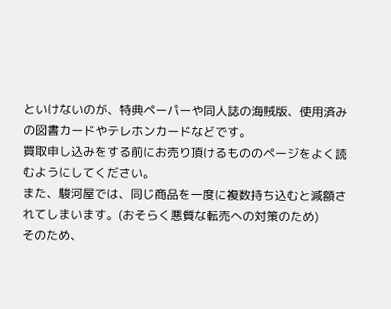といけないのが、特典ペーパーや同人誌の海賊版、使用済みの図書カードやテレホンカードなどです。
買取申し込みをする前にお売り頂けるもののページをよく読むようにしてください。
また、駿河屋では、同じ商品を一度に複数持ち込むと減額されてしまいます。(おそらく悪質な転売への対策のため)
そのため、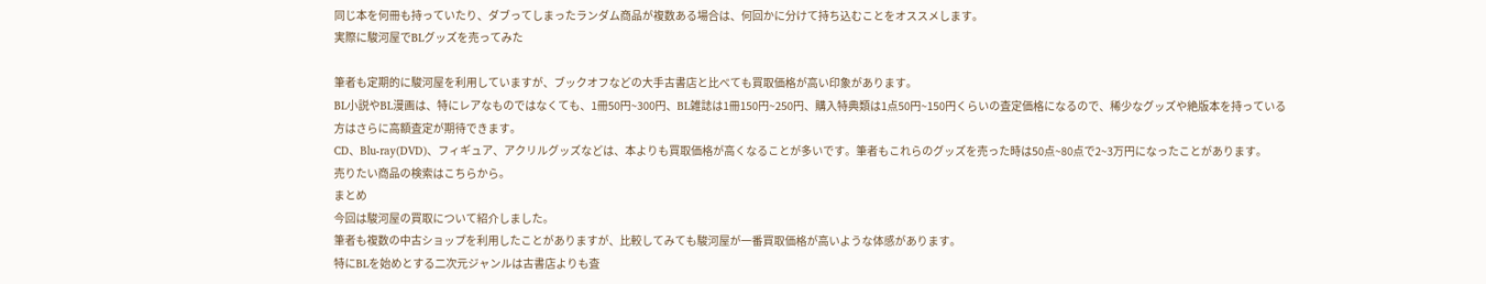同じ本を何冊も持っていたり、ダブってしまったランダム商品が複数ある場合は、何回かに分けて持ち込むことをオススメします。
実際に駿河屋でBLグッズを売ってみた

筆者も定期的に駿河屋を利用していますが、ブックオフなどの大手古書店と比べても買取価格が高い印象があります。
BL小説やBL漫画は、特にレアなものではなくても、1冊50円~300円、BL雑誌は1冊150円~250円、購入特典類は1点50円~150円くらいの査定価格になるので、稀少なグッズや絶版本を持っている方はさらに高額査定が期待できます。
CD、Blu-ray(DVD)、フィギュア、アクリルグッズなどは、本よりも買取価格が高くなることが多いです。筆者もこれらのグッズを売った時は50点~80点で2~3万円になったことがあります。
売りたい商品の検索はこちらから。
まとめ
今回は駿河屋の買取について紹介しました。
筆者も複数の中古ショップを利用したことがありますが、比較してみても駿河屋が一番買取価格が高いような体感があります。
特にBLを始めとする二次元ジャンルは古書店よりも査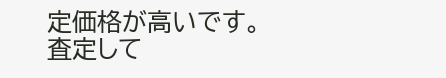定価格が高いです。
査定して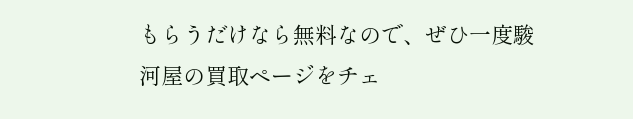もらうだけなら無料なので、ぜひ一度駿河屋の買取ページをチェ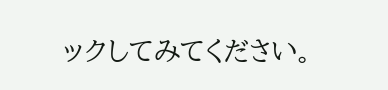ックしてみてください。